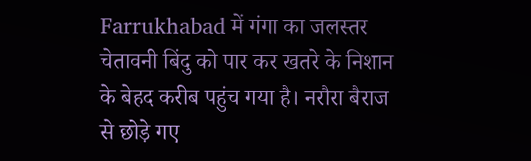Farrukhabad में गंगा का जलस्तर चेतावनी बिंदु को पार कर खतरे के निशान के बेहद करीब पहुंच गया है। नरौरा बैराज से छोड़े गए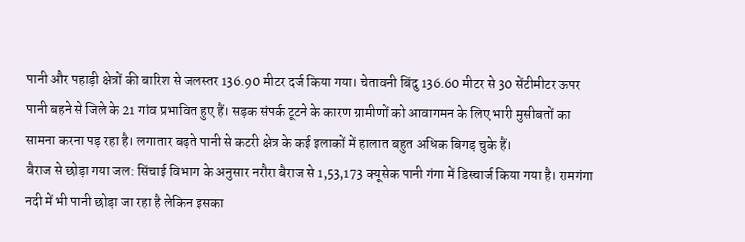पानी और पहाड़ी क्षेत्रों की बारिश से जलस्तर 136.90 मीटर दर्ज किया गया। चेतावनी बिंदु 136.60 मीटर से 30 सेंटीमीटर ऊपर पानी बहने से जिले के 21 गांव प्रभावित हुए हैं। सड़क संपर्क टूटने के कारण ग्रामीणों को आवागमन के लिए भारी मुसीबतों का सामना करना पड़ रहा है। लगातार बढ़ते पानी से कटरी क्षेत्र के कई इलाकों में हालात बहुत अधिक बिगड़ चुके हैं।
बैराज से छोड़ा गया जल: सिंचाई विभाग के अनुसार नरौरा बैराज से 1,53,173 क्यूसेक पानी गंगा में डिस्चार्ज किया गया है। रामगंगा नदी में भी पानी छोड़ा जा रहा है लेकिन इसका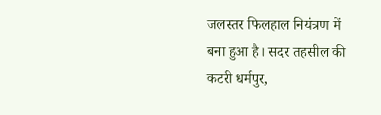जलस्तर फिलहाल नियंत्रण में बना हुआ है। सदर तहसील की कटरी धर्मपुर,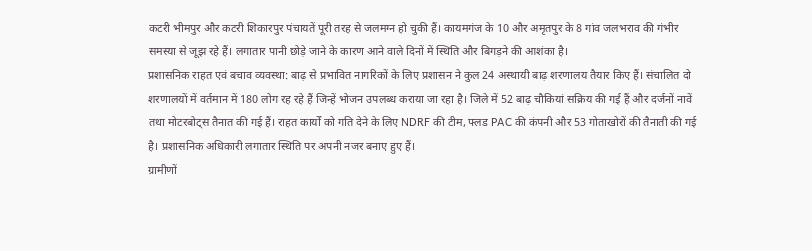कटरी भीमपुर और कटरी शिकारपुर पंचायतें पूरी तरह से जलमग्न हो चुकी हैं। कायमगंज के 10 और अमृतपुर के 8 गांव जलभराव की गंभीर समस्या से जूझ रहे हैं। लगातार पानी छोड़े जाने के कारण आने वाले दिनों में स्थिति और बिगड़ने की आशंका है।
प्रशासनिक राहत एवं बचाव व्यवस्था: बाढ़ से प्रभावित नागरिकों के लिए प्रशासन ने कुल 24 अस्थायी बाढ़ शरणालय तैयार किए हैं। संचालित दो शरणालयों में वर्तमान में 180 लोग रह रहे हैं जिन्हें भोजन उपलब्ध कराया जा रहा है। जिले में 52 बाढ़ चौकियां सक्रिय की गई हैं और दर्जनों नावें तथा मोटरबोट्स तैनात की गई हैं। राहत कार्यों को गति देने के लिए NDRF की टीम, फ्लड PAC की कंपनी और 53 गोताखोरों की तैनाती की गई है। प्रशासनिक अधिकारी लगातार स्थिति पर अपनी नजर बनाए हुए हैं।
ग्रामीणों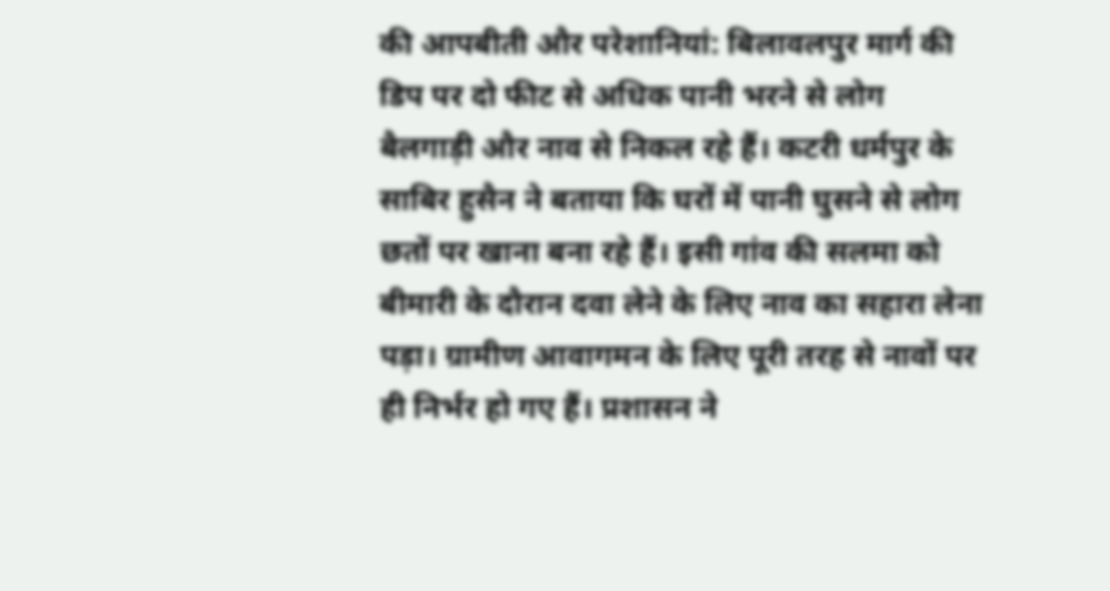की आपबीती और परेशानियां: बिलावलपुर मार्ग की डिप पर दो फीट से अधिक पानी भरने से लोग बैलगाड़ी और नाव से निकल रहे हैं। कटरी धर्मपुर के साबिर हुसैन ने बताया कि घरों में पानी घुसने से लोग छतों पर खाना बना रहे हैं। इसी गांव की सलमा को बीमारी के दौरान दवा लेने के लिए नाव का सहारा लेना पड़ा। ग्रामीण आवागमन के लिए पूरी तरह से नावों पर ही निर्भर हो गए हैं। प्रशासन ने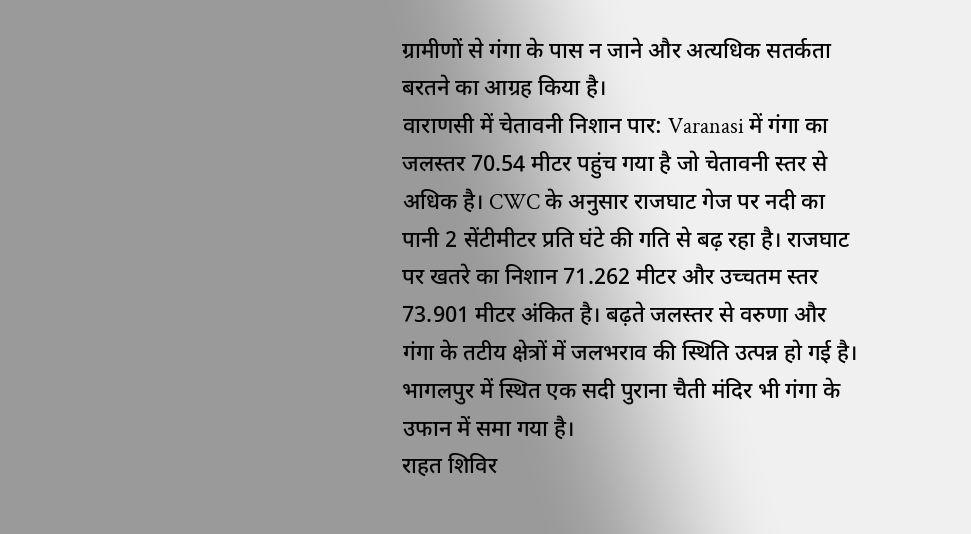ग्रामीणों से गंगा के पास न जाने और अत्यधिक सतर्कता बरतने का आग्रह किया है।
वाराणसी में चेतावनी निशान पार: Varanasi में गंगा का जलस्तर 70.54 मीटर पहुंच गया है जो चेतावनी स्तर से अधिक है। CWC के अनुसार राजघाट गेज पर नदी का पानी 2 सेंटीमीटर प्रति घंटे की गति से बढ़ रहा है। राजघाट पर खतरे का निशान 71.262 मीटर और उच्चतम स्तर 73.901 मीटर अंकित है। बढ़ते जलस्तर से वरुणा और गंगा के तटीय क्षेत्रों में जलभराव की स्थिति उत्पन्न हो गई है। भागलपुर में स्थित एक सदी पुराना चैती मंदिर भी गंगा के उफान में समा गया है।
राहत शिविर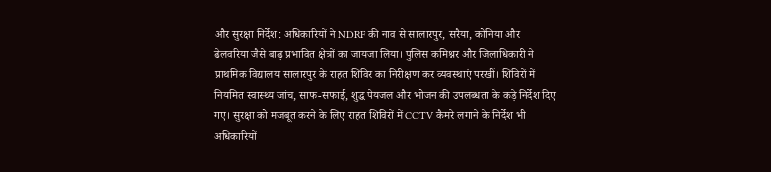और सुरक्षा निर्देश: अधिकारियों ने NDRF की नाव से सालारपुर, सरैया, कोनिया और ढेलवरिया जैसे बाढ़ प्रभावित क्षेत्रों का जायजा लिया। पुलिस कमिश्नर और जिलाधिकारी ने प्राथमिक विद्यालय सालारपुर के राहत शिविर का निरीक्षण कर व्यवस्थाएं परखीं। शिविरों में नियमित स्वास्थ्य जांच, साफ-सफाई, शुद्ध पेयजल और भोजन की उपलब्धता के कड़े निर्देश दिए गए। सुरक्षा को मजबूत करने के लिए राहत शिविरों में CCTV कैमरे लगाने के निर्देश भी अधिकारियों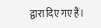द्वारा दिए गए हैं।